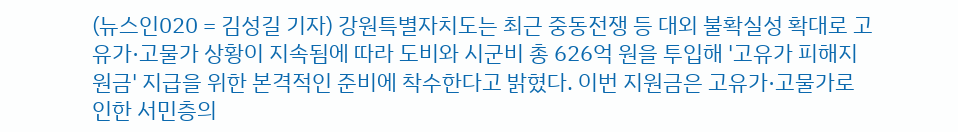(뉴스인020 = 김성길 기자) 강원특별자치도는 최근 중동전쟁 등 대외 불확실성 확대로 고유가·고물가 상황이 지속됨에 따라 도비와 시군비 총 626억 원을 투입해 '고유가 피해지원금' 지급을 위한 본격적인 준비에 착수한다고 밝혔다. 이번 지원금은 고유가·고물가로 인한 서민층의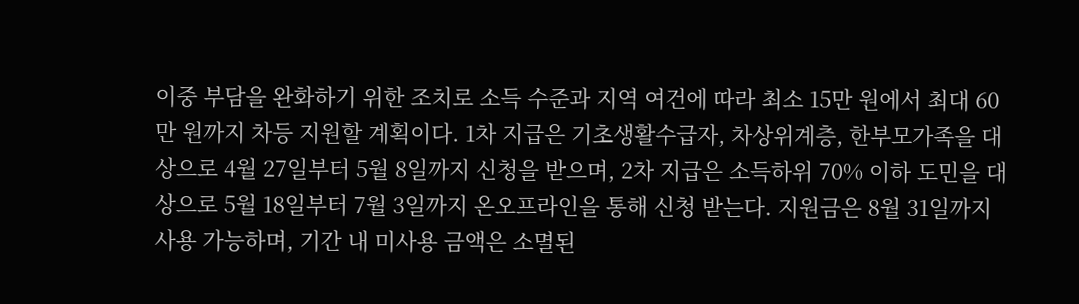이중 부담을 완화하기 위한 조치로 소득 수준과 지역 여건에 따라 최소 15만 원에서 최대 60만 원까지 차등 지원할 계획이다. 1차 지급은 기초생활수급자, 차상위계층, 한부모가족을 대상으로 4월 27일부터 5월 8일까지 신청을 받으며, 2차 지급은 소득하위 70% 이하 도민을 대상으로 5월 18일부터 7월 3일까지 온오프라인을 통해 신청 받는다. 지원금은 8월 31일까지 사용 가능하며, 기간 내 미사용 금액은 소멸된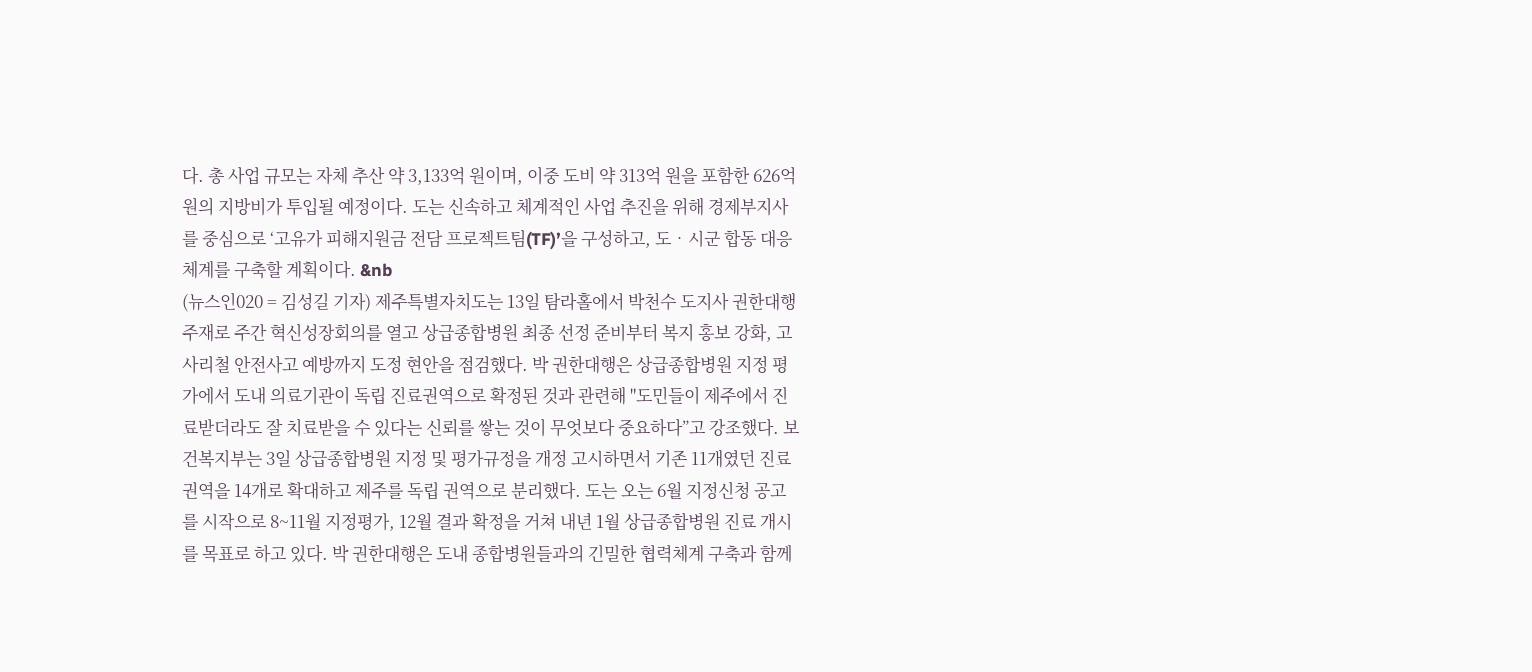다. 총 사업 규모는 자체 추산 약 3,133억 원이며, 이중 도비 약 313억 원을 포함한 626억 원의 지방비가 투입될 예정이다. 도는 신속하고 체계적인 사업 추진을 위해 경제부지사를 중심으로 ‘고유가 피해지원금 전담 프로젝트팀(TF)’을 구성하고, 도‧시군 합동 대응체계를 구축할 계획이다. &nb
(뉴스인020 = 김성길 기자) 제주특별자치도는 13일 탐라홀에서 박천수 도지사 권한대행 주재로 주간 혁신성장회의를 열고 상급종합병원 최종 선정 준비부터 복지 홍보 강화, 고사리철 안전사고 예방까지 도정 현안을 점검했다. 박 권한대행은 상급종합병원 지정 평가에서 도내 의료기관이 독립 진료권역으로 확정된 것과 관련해 "도민들이 제주에서 진료받더라도 잘 치료받을 수 있다는 신뢰를 쌓는 것이 무엇보다 중요하다”고 강조했다. 보건복지부는 3일 상급종합병원 지정 및 평가규정을 개정 고시하면서 기존 11개였던 진료권역을 14개로 확대하고 제주를 독립 권역으로 분리했다. 도는 오는 6월 지정신청 공고를 시작으로 8~11월 지정평가, 12월 결과 확정을 거쳐 내년 1월 상급종합병원 진료 개시를 목표로 하고 있다. 박 권한대행은 도내 종합병원들과의 긴밀한 협력체계 구축과 함께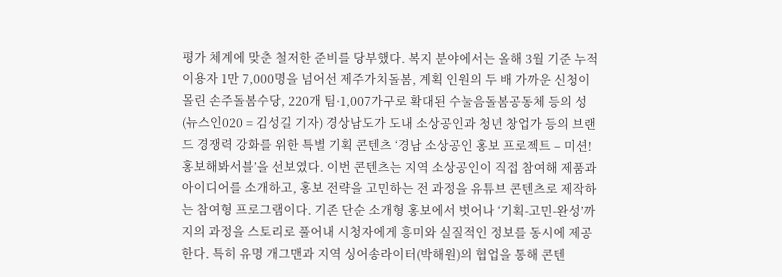평가 체계에 맞춘 철저한 준비를 당부했다. 복지 분야에서는 올해 3월 기준 누적 이용자 1만 7,000명을 넘어선 제주가치돌봄, 계획 인원의 두 배 가까운 신청이 몰린 손주돌봄수당, 220개 팀·1,007가구로 확대된 수눌음돌봄공동체 등의 성
(뉴스인020 = 김성길 기자) 경상남도가 도내 소상공인과 청년 창업가 등의 브랜드 경쟁력 강화를 위한 특별 기획 콘텐츠 ‘경남 소상공인 홍보 프로젝트 – 미션! 홍보해봐서블’을 선보였다. 이번 콘텐츠는 지역 소상공인이 직접 참여해 제품과 아이디어를 소개하고, 홍보 전략을 고민하는 전 과정을 유튜브 콘텐츠로 제작하는 참여형 프로그램이다. 기존 단순 소개형 홍보에서 벗어나 ‘기획-고민-완성’까지의 과정을 스토리로 풀어내 시청자에게 흥미와 실질적인 정보를 동시에 제공한다. 특히 유명 개그맨과 지역 싱어송라이터(박해원)의 협업을 통해 콘텐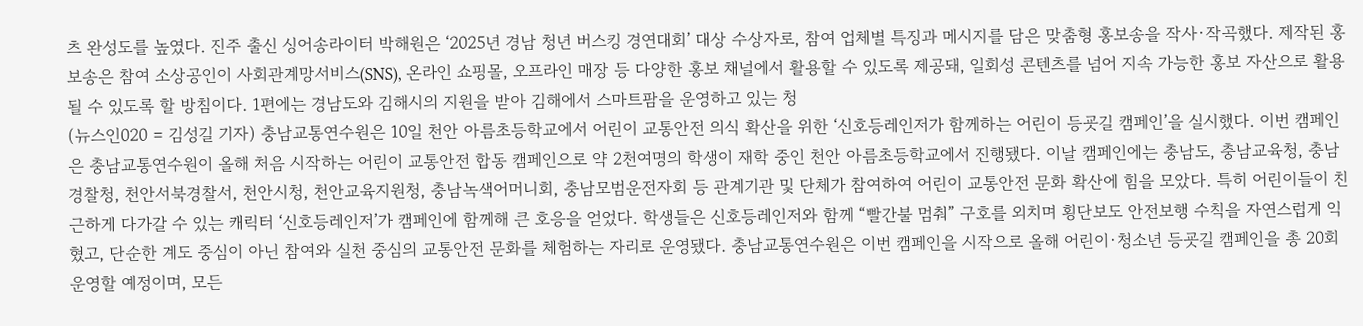츠 완성도를 높였다. 진주 출신 싱어송라이터 박해원은 ‘2025년 경남 청년 버스킹 경연대회’ 대상 수상자로, 참여 업체별 특징과 메시지를 담은 맞춤형 홍보송을 작사·작곡했다. 제작된 홍보송은 참여 소상공인이 사회관계망서비스(SNS), 온라인 쇼핑몰, 오프라인 매장 등 다양한 홍보 채널에서 활용할 수 있도록 제공돼, 일회성 콘텐츠를 넘어 지속 가능한 홍보 자산으로 활용될 수 있도록 할 방침이다. 1편에는 경남도와 김해시의 지원을 받아 김해에서 스마트팜을 운영하고 있는 청
(뉴스인020 = 김성길 기자) 충남교통연수원은 10일 천안 아름초등학교에서 어린이 교통안전 의식 확산을 위한 ‘신호등레인저가 함께하는 어린이 등굣길 캠페인’을 실시했다. 이번 캠페인은 충남교통연수원이 올해 처음 시작하는 어린이 교통안전 합동 캠페인으로 약 2천여명의 학생이 재학 중인 천안 아름초등학교에서 진행됐다. 이날 캠페인에는 충남도, 충남교육청, 충남경찰청, 천안서북경찰서, 천안시청, 천안교육지원청, 충남녹색어머니회, 충남모범운전자회 등 관계기관 및 단체가 참여하여 어린이 교통안전 문화 확산에 힘을 모았다. 특히 어린이들이 친근하게 다가갈 수 있는 캐릭터 ‘신호등레인저’가 캠페인에 함께해 큰 호응을 얻었다. 학생들은 신호등레인저와 함께 “빨간불 멈춰” 구호를 외치며 횡단보도 안전보행 수칙을 자연스럽게 익혔고, 단순한 계도 중심이 아닌 참여와 실천 중심의 교통안전 문화를 체험하는 자리로 운영됐다. 충남교통연수원은 이번 캠페인을 시작으로 올해 어린이·청소년 등굣길 캠페인을 총 20회 운영할 예정이며, 모든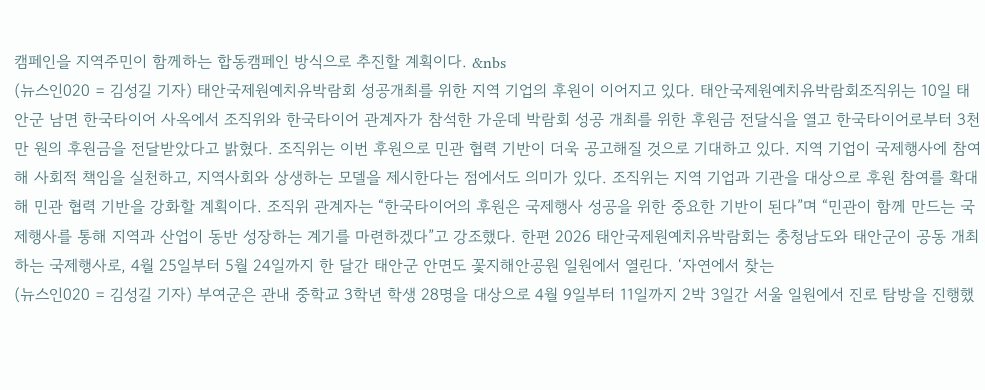캠페인을 지역주민이 함께하는 합동캠페인 방식으로 추진할 계획이다. &nbs
(뉴스인020 = 김성길 기자) 태안국제원예치유박람회 성공개최를 위한 지역 기업의 후원이 이어지고 있다. 태안국제원예치유박람회조직위는 10일 태안군 남면 한국타이어 사옥에서 조직위와 한국타이어 관계자가 참석한 가운데 박람회 성공 개최를 위한 후원금 전달식을 열고 한국타이어로부터 3천만 원의 후원금을 전달받았다고 밝혔다. 조직위는 이번 후원으로 민관 협력 기반이 더욱 공고해질 것으로 기대하고 있다. 지역 기업이 국제행사에 참여해 사회적 책임을 실천하고, 지역사회와 상생하는 모델을 제시한다는 점에서도 의미가 있다. 조직위는 지역 기업과 기관을 대상으로 후원 참여를 확대해 민관 협력 기반을 강화할 계획이다. 조직위 관계자는 “한국타이어의 후원은 국제행사 성공을 위한 중요한 기반이 된다”며 “민관이 함께 만드는 국제행사를 통해 지역과 산업이 동반 성장하는 계기를 마련하겠다”고 강조했다. 한편 2026 태안국제원예치유박람회는 충청남도와 태안군이 공동 개최하는 국제행사로, 4월 25일부터 5월 24일까지 한 달간 태안군 안면도 꽃지해안공원 일원에서 열린다. ‘자연에서 찾는
(뉴스인020 = 김성길 기자) 부여군은 관내 중학교 3학년 학생 28명을 대상으로 4월 9일부터 11일까지 2박 3일간 서울 일원에서 진로 탐방을 진행했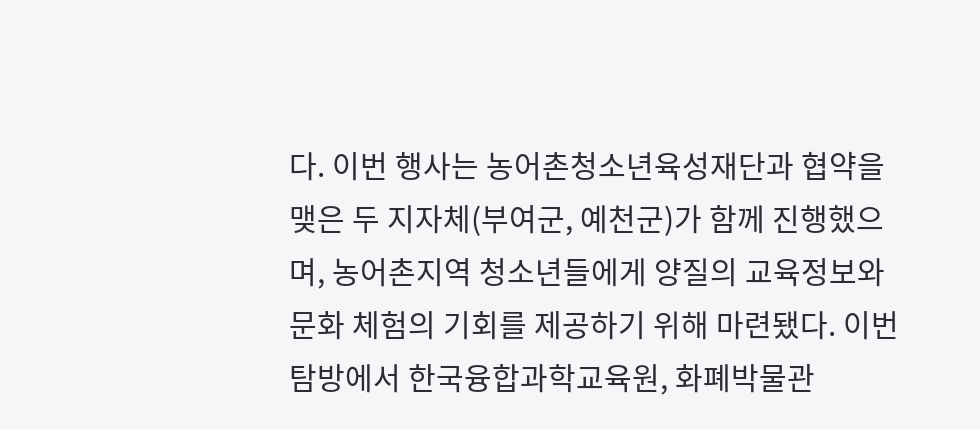다. 이번 행사는 농어촌청소년육성재단과 협약을 맺은 두 지자체(부여군, 예천군)가 함께 진행했으며, 농어촌지역 청소년들에게 양질의 교육정보와 문화 체험의 기회를 제공하기 위해 마련됐다. 이번 탐방에서 한국융합과학교육원, 화폐박물관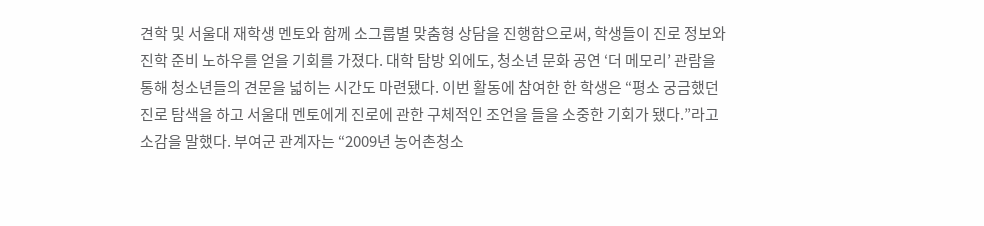견학 및 서울대 재학생 멘토와 함께 소그룹별 맞춤형 상담을 진행함으로써, 학생들이 진로 정보와 진학 준비 노하우를 얻을 기회를 가졌다. 대학 탐방 외에도, 청소년 문화 공연 ‘더 메모리’ 관람을 통해 청소년들의 견문을 넓히는 시간도 마련됐다. 이번 활동에 참여한 한 학생은 “평소 궁금했던 진로 탐색을 하고 서울대 멘토에게 진로에 관한 구체적인 조언을 들을 소중한 기회가 됐다.”라고 소감을 말했다. 부여군 관계자는 “2009년 농어촌청소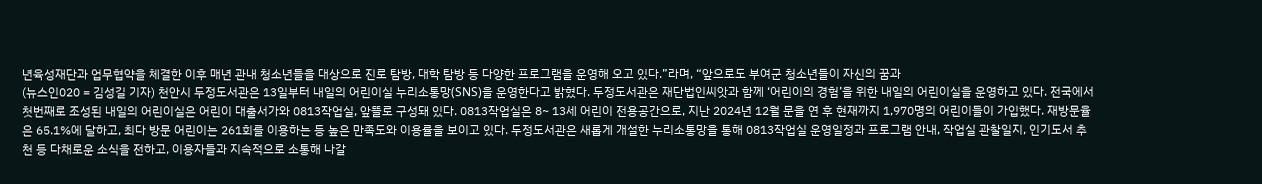년육성재단과 업무협약을 체결한 이후 매년 관내 청소년들을 대상으로 진로 탐방, 대학 탐방 등 다양한 프로그램을 운영해 오고 있다.”라며, “앞으로도 부여군 청소년들이 자신의 꿈과
(뉴스인020 = 김성길 기자) 천안시 두정도서관은 13일부터 내일의 어린이실 누리소통망(SNS)을 운영한다고 밝혔다. 두정도서관은 재단법인씨앗과 함께 ‘어린이의 경험’을 위한 내일의 어린이실을 운영하고 있다. 전국에서 첫번째로 조성된 내일의 어린이실은 어린이 대출서가와 0813작업실, 앞뜰로 구성돼 있다. 0813작업실은 8~ 13세 어린이 전용공간으로, 지난 2024년 12월 문을 연 후 현재까지 1,970명의 어린이들이 가입했다. 재방문율은 65.1%에 달하고, 최다 방문 어린이는 261회를 이용하는 등 높은 만족도와 이용률을 보이고 있다. 두정도서관은 새롭게 개설한 누리소통망을 통해 0813작업실 운영일정과 프로그램 안내, 작업실 관찰일지, 인기도서 추천 등 다채로운 소식을 전하고, 이용자들과 지속적으로 소통해 나갈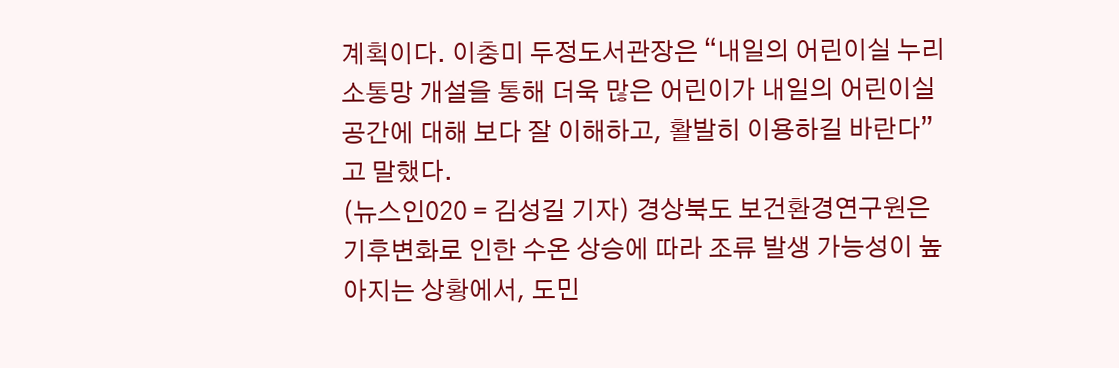계획이다. 이충미 두정도서관장은 “내일의 어린이실 누리소통망 개설을 통해 더욱 많은 어린이가 내일의 어린이실 공간에 대해 보다 잘 이해하고, 활발히 이용하길 바란다”고 말했다.
(뉴스인020 = 김성길 기자) 경상북도 보건환경연구원은 기후변화로 인한 수온 상승에 따라 조류 발생 가능성이 높아지는 상황에서, 도민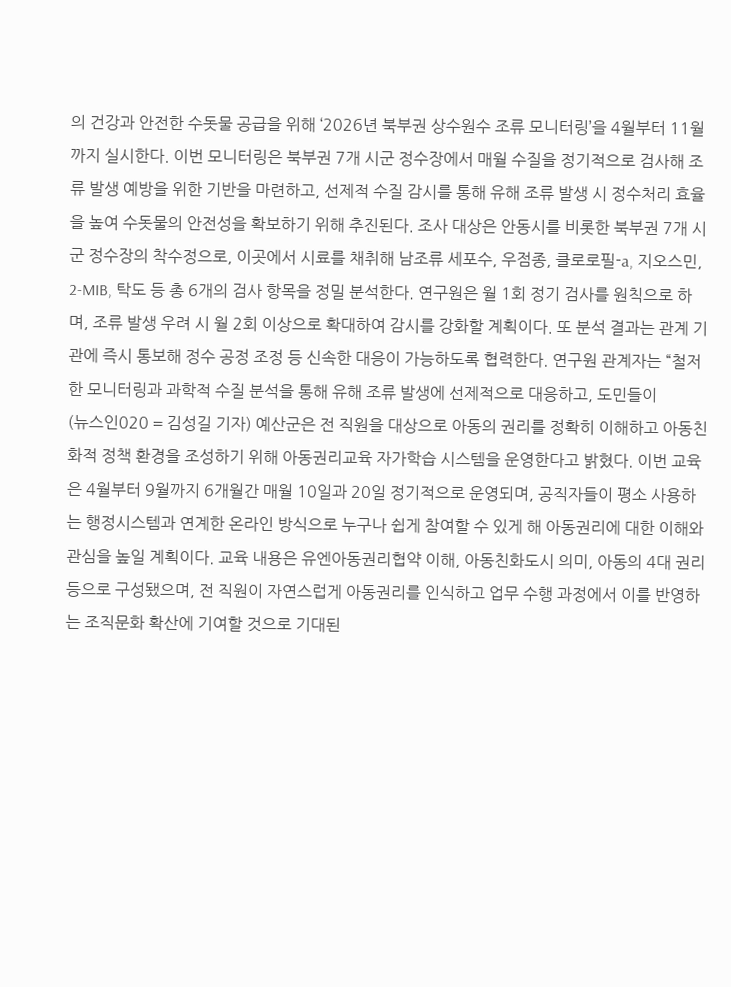의 건강과 안전한 수돗물 공급을 위해 ‘2026년 북부권 상수원수 조류 모니터링’을 4월부터 11월까지 실시한다. 이번 모니터링은 북부권 7개 시군 정수장에서 매월 수질을 정기적으로 검사해 조류 발생 예방을 위한 기반을 마련하고, 선제적 수질 감시를 통해 유해 조류 발생 시 정수처리 효율을 높여 수돗물의 안전성을 확보하기 위해 추진된다. 조사 대상은 안동시를 비롯한 북부권 7개 시군 정수장의 착수정으로, 이곳에서 시료를 채취해 남조류 세포수, 우점종, 클로로필-a, 지오스민, 2-MIB, 탁도 등 총 6개의 검사 항목을 정밀 분석한다. 연구원은 월 1회 정기 검사를 원칙으로 하며, 조류 발생 우려 시 월 2회 이상으로 확대하여 감시를 강화할 계획이다. 또 분석 결과는 관계 기관에 즉시 통보해 정수 공정 조정 등 신속한 대응이 가능하도록 협력한다. 연구원 관계자는 “철저한 모니터링과 과학적 수질 분석을 통해 유해 조류 발생에 선제적으로 대응하고, 도민들이
(뉴스인020 = 김성길 기자) 예산군은 전 직원을 대상으로 아동의 권리를 정확히 이해하고 아동친화적 정책 환경을 조성하기 위해 아동권리교육 자가학습 시스템을 운영한다고 밝혔다. 이번 교육은 4월부터 9월까지 6개월간 매월 10일과 20일 정기적으로 운영되며, 공직자들이 평소 사용하는 행정시스템과 연계한 온라인 방식으로 누구나 쉽게 참여할 수 있게 해 아동권리에 대한 이해와 관심을 높일 계획이다. 교육 내용은 유엔아동권리협약 이해, 아동친화도시 의미, 아동의 4대 권리 등으로 구성됐으며, 전 직원이 자연스럽게 아동권리를 인식하고 업무 수행 과정에서 이를 반영하는 조직문화 확산에 기여할 것으로 기대된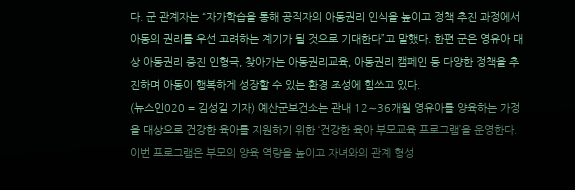다. 군 관계자는 “자가학습을 통해 공직자의 아동권리 인식을 높이고 정책 추진 과정에서 아동의 권리를 우선 고려하는 계기가 될 것으로 기대한다”고 말했다. 한편 군은 영유아 대상 아동권리 증진 인형극, 찾아가는 아동권리교육, 아동권리 캠페인 등 다양한 정책을 추진하며 아동이 행복하게 성장할 수 있는 환경 조성에 힘쓰고 있다.
(뉴스인020 = 김성길 기자) 예산군보건소는 관내 12∼36개월 영유아를 양육하는 가정을 대상으로 건강한 육아를 지원하기 위한 ‘건강한 육아 부모교육 프로그램’을 운영한다. 이번 프로그램은 부모의 양육 역량을 높이고 자녀와의 관계 형성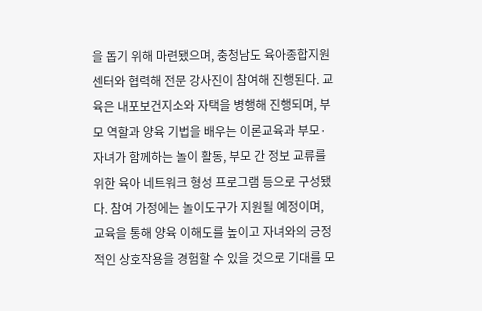을 돕기 위해 마련됐으며, 충청남도 육아종합지원센터와 협력해 전문 강사진이 참여해 진행된다. 교육은 내포보건지소와 자택을 병행해 진행되며, 부모 역할과 양육 기법을 배우는 이론교육과 부모·자녀가 함께하는 놀이 활동, 부모 간 정보 교류를 위한 육아 네트워크 형성 프로그램 등으로 구성됐다. 참여 가정에는 놀이도구가 지원될 예정이며, 교육을 통해 양육 이해도를 높이고 자녀와의 긍정적인 상호작용을 경험할 수 있을 것으로 기대를 모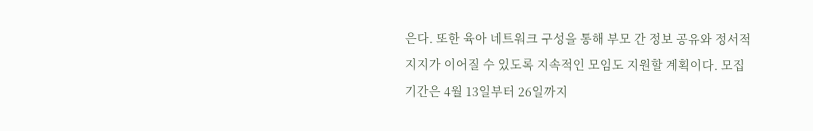은다. 또한 육아 네트워크 구성을 통해 부모 간 정보 공유와 정서적 지지가 이어질 수 있도록 지속적인 모임도 지원할 계획이다. 모집 기간은 4월 13일부터 26일까지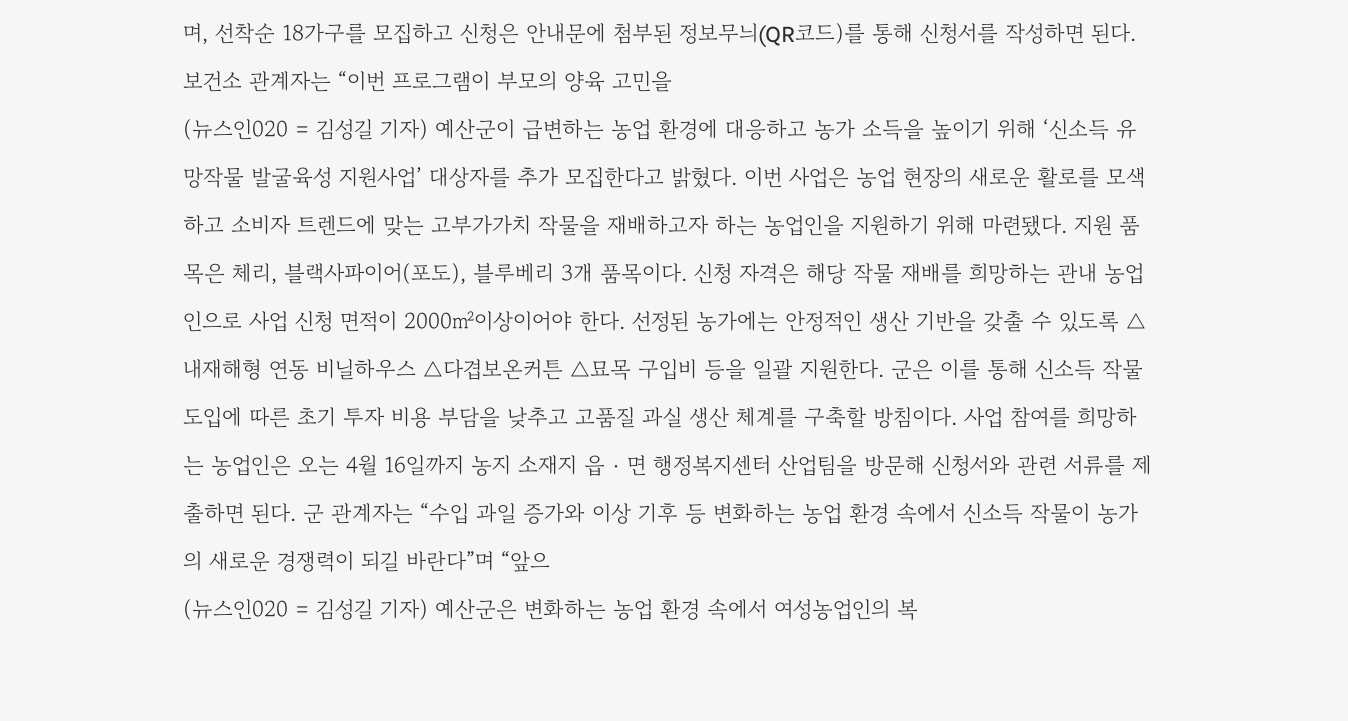며, 선착순 18가구를 모집하고 신청은 안내문에 첨부된 정보무늬(QR코드)를 통해 신청서를 작성하면 된다. 보건소 관계자는 “이번 프로그램이 부모의 양육 고민을
(뉴스인020 = 김성길 기자) 예산군이 급변하는 농업 환경에 대응하고 농가 소득을 높이기 위해 ‘신소득 유망작물 발굴육성 지원사업’ 대상자를 추가 모집한다고 밝혔다. 이번 사업은 농업 현장의 새로운 활로를 모색하고 소비자 트렌드에 맞는 고부가가치 작물을 재배하고자 하는 농업인을 지원하기 위해 마련됐다. 지원 품목은 체리, 블랙사파이어(포도), 블루베리 3개 품목이다. 신청 자격은 해당 작물 재배를 희망하는 관내 농업인으로 사업 신청 면적이 2000㎡이상이어야 한다. 선정된 농가에는 안정적인 생산 기반을 갖출 수 있도록 △내재해형 연동 비닐하우스 △다겹보온커튼 △묘목 구입비 등을 일괄 지원한다. 군은 이를 통해 신소득 작물 도입에 따른 초기 투자 비용 부담을 낮추고 고품질 과실 생산 체계를 구축할 방침이다. 사업 참여를 희망하는 농업인은 오는 4월 16일까지 농지 소재지 읍‧면 행정복지센터 산업팀을 방문해 신청서와 관련 서류를 제출하면 된다. 군 관계자는 “수입 과일 증가와 이상 기후 등 변화하는 농업 환경 속에서 신소득 작물이 농가의 새로운 경쟁력이 되길 바란다”며 “앞으
(뉴스인020 = 김성길 기자) 예산군은 변화하는 농업 환경 속에서 여성농업인의 복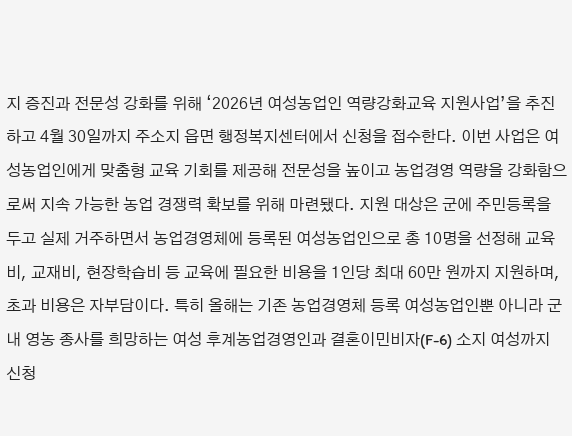지 증진과 전문성 강화를 위해 ‘2026년 여성농업인 역량강화교육 지원사업’을 추진하고 4월 30일까지 주소지 읍면 행정복지센터에서 신청을 접수한다. 이번 사업은 여성농업인에게 맞춤형 교육 기회를 제공해 전문성을 높이고 농업경영 역량을 강화함으로써 지속 가능한 농업 경쟁력 확보를 위해 마련됐다. 지원 대상은 군에 주민등록을 두고 실제 거주하면서 농업경영체에 등록된 여성농업인으로 총 10명을 선정해 교육비, 교재비, 현장학습비 등 교육에 필요한 비용을 1인당 최대 60만 원까지 지원하며, 초과 비용은 자부담이다. 특히 올해는 기존 농업경영체 등록 여성농업인뿐 아니라 군 내 영농 종사를 희망하는 여성 후계농업경영인과 결혼이민비자(F-6) 소지 여성까지 신청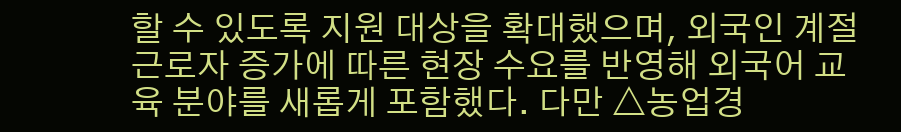할 수 있도록 지원 대상을 확대했으며, 외국인 계절근로자 증가에 따른 현장 수요를 반영해 외국어 교육 분야를 새롭게 포함했다. 다만 △농업경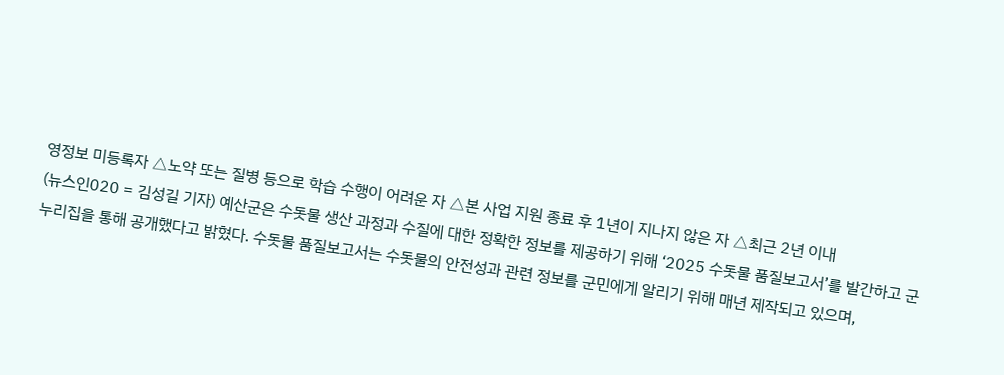영정보 미등록자 △노약 또는 질병 등으로 학습 수행이 어려운 자 △본 사업 지원 종료 후 1년이 지나지 않은 자 △최근 2년 이내
(뉴스인020 = 김성길 기자) 예산군은 수돗물 생산 과정과 수질에 대한 정확한 정보를 제공하기 위해 ‘2025 수돗물 품질보고서’를 발간하고 군 누리집을 통해 공개했다고 밝혔다. 수돗물 품질보고서는 수돗물의 안전성과 관련 정보를 군민에게 알리기 위해 매년 제작되고 있으며,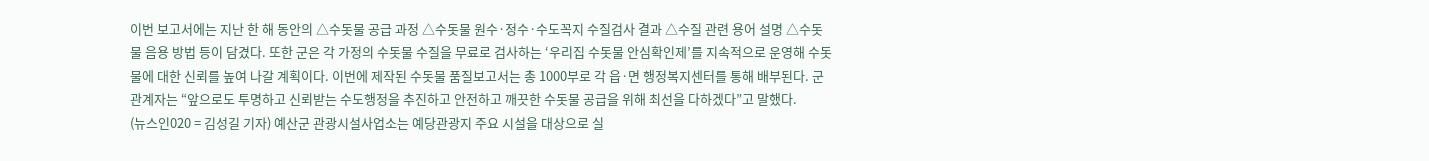이번 보고서에는 지난 한 해 동안의 △수돗물 공급 과정 △수돗물 원수·정수·수도꼭지 수질검사 결과 △수질 관련 용어 설명 △수돗물 음용 방법 등이 담겼다. 또한 군은 각 가정의 수돗물 수질을 무료로 검사하는 ‘우리집 수돗물 안심확인제’를 지속적으로 운영해 수돗물에 대한 신뢰를 높여 나갈 계획이다. 이번에 제작된 수돗물 품질보고서는 총 1000부로 각 읍·면 행정복지센터를 통해 배부된다. 군 관계자는 “앞으로도 투명하고 신뢰받는 수도행정을 추진하고 안전하고 깨끗한 수돗물 공급을 위해 최선을 다하겠다”고 말했다.
(뉴스인020 = 김성길 기자) 예산군 관광시설사업소는 예당관광지 주요 시설을 대상으로 실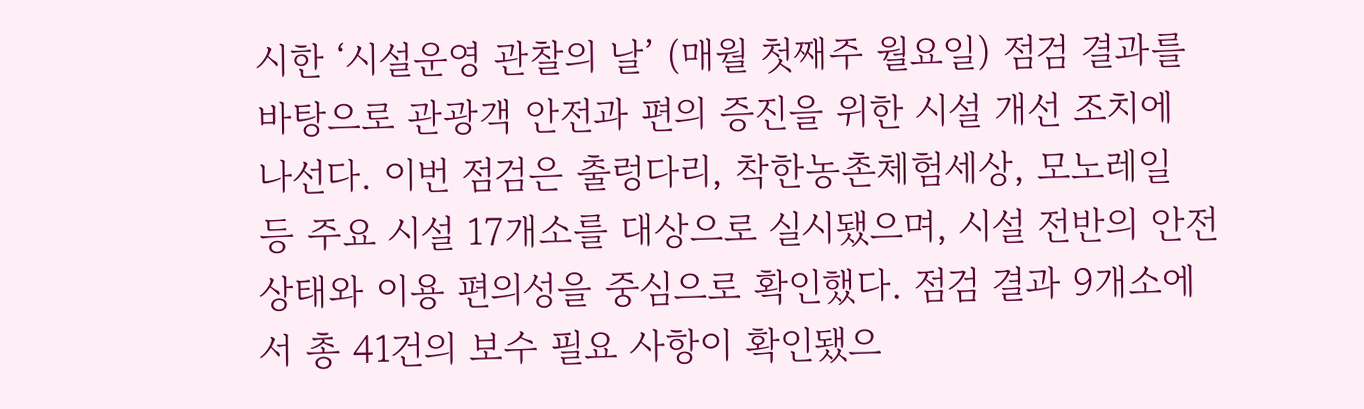시한 ‘시설운영 관찰의 날’ (매월 첫째주 월요일) 점검 결과를 바탕으로 관광객 안전과 편의 증진을 위한 시설 개선 조치에 나선다. 이번 점검은 출렁다리, 착한농촌체험세상, 모노레일 등 주요 시설 17개소를 대상으로 실시됐으며, 시설 전반의 안전 상태와 이용 편의성을 중심으로 확인했다. 점검 결과 9개소에서 총 41건의 보수 필요 사항이 확인됐으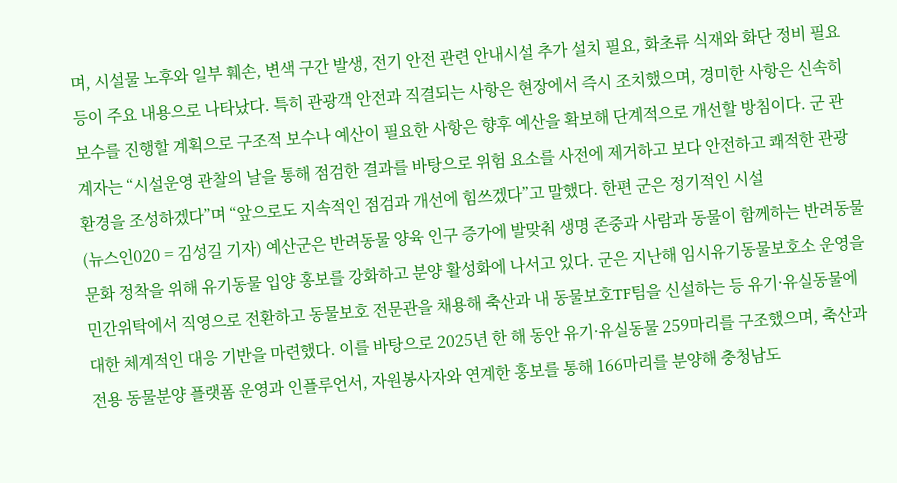며, 시설물 노후와 일부 훼손, 변색 구간 발생, 전기 안전 관련 안내시설 추가 설치 필요, 화초류 식재와 화단 정비 필요 등이 주요 내용으로 나타났다. 특히 관광객 안전과 직결되는 사항은 현장에서 즉시 조치했으며, 경미한 사항은 신속히 보수를 진행할 계획으로 구조적 보수나 예산이 필요한 사항은 향후 예산을 확보해 단계적으로 개선할 방침이다. 군 관계자는 “시설운영 관찰의 날을 통해 점검한 결과를 바탕으로 위험 요소를 사전에 제거하고 보다 안전하고 쾌적한 관광환경을 조성하겠다”며 “앞으로도 지속적인 점검과 개선에 힘쓰겠다”고 말했다. 한편 군은 정기적인 시설
(뉴스인020 = 김성길 기자) 예산군은 반려동물 양육 인구 증가에 발맞춰 생명 존중과 사람과 동물이 함께하는 반려동물 문화 정착을 위해 유기동물 입양 홍보를 강화하고 분양 활성화에 나서고 있다. 군은 지난해 임시유기동물보호소 운영을 민간위탁에서 직영으로 전환하고 동물보호 전문관을 채용해 축산과 내 동물보호TF팀을 신설하는 등 유기·유실동물에 대한 체계적인 대응 기반을 마련했다. 이를 바탕으로 2025년 한 해 동안 유기·유실동물 259마리를 구조했으며, 축산과 전용 동물분양 플랫폼 운영과 인플루언서, 자원봉사자와 연계한 홍보를 통해 166마리를 분양해 충청남도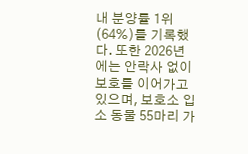내 분양률 1위(64%)를 기록했다. 또한 2026년에는 안락사 없이 보호를 이어가고 있으며, 보호소 입소 동물 55마리 가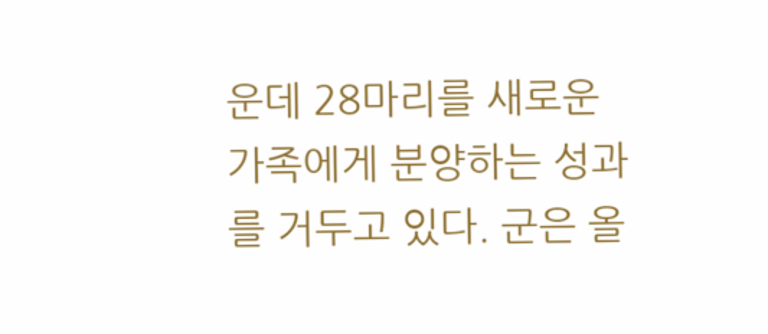운데 28마리를 새로운 가족에게 분양하는 성과를 거두고 있다. 군은 올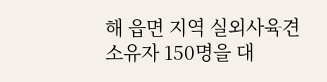해 읍면 지역 실외사육견 소유자 150명을 대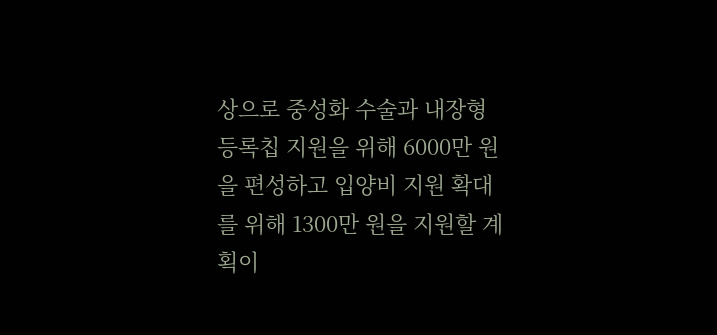상으로 중성화 수술과 내장형 등록칩 지원을 위해 6000만 원을 편성하고 입양비 지원 확대를 위해 1300만 원을 지원할 계획이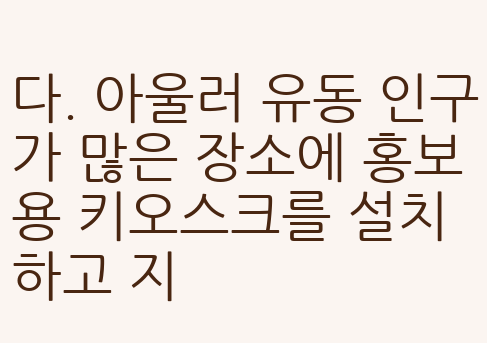다. 아울러 유동 인구가 많은 장소에 홍보용 키오스크를 설치하고 지